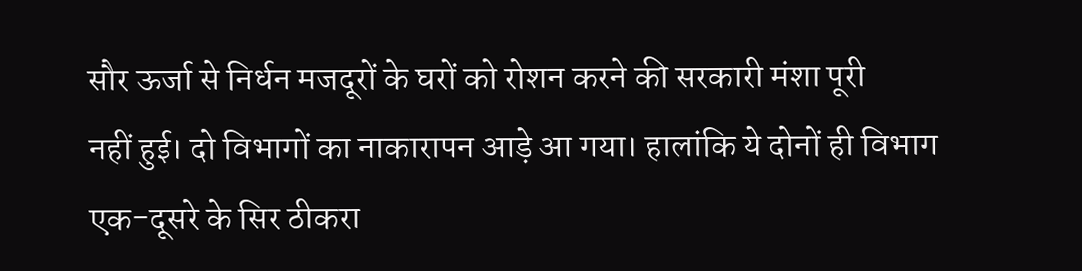सौर ऊर्जा से निर्धन मजदूरों के घरों को रोशन करने की सरकारी मंशा पूरी
नहीं हुई। दो विभागों का नाकारापन आड़े आ गया। हालांकि ये दोनों ही विभाग
एक-दूसरे के सिर ठीकरा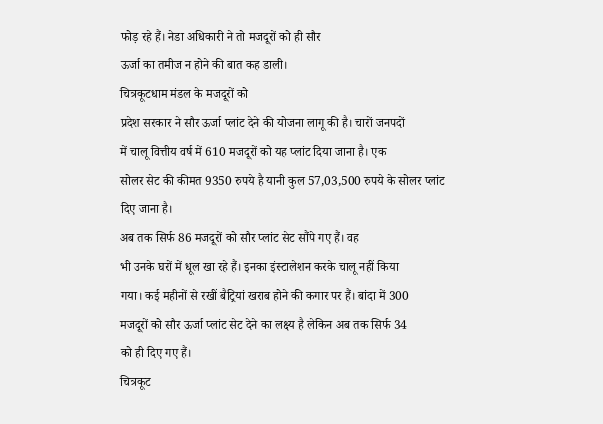फोड़ रहे हैं। नेडा अधिकारी ने तो मजदूरों को ही सौर
ऊर्जा का तमीज न होने की बात कह डाली।
चित्रकूटधाम मंडल के मजदूरों को
प्रदेश सरकार ने सौर ऊर्जा प्लांट देने की योजना लागू की है। चारों जनपदों
में चालू वित्तीय वर्ष में 610 मजदूरों को यह प्लांट दिया जाना है। एक
सोलर सेट की कीमत 9350 रुपये है यानी कुल 57,03,500 रुपये के सोलर प्लांट
दिए जाना है।
अब तक सिर्फ 86 मजदूरों को सौर प्लांट सेट सौंपे गए हैं। वह
भी उनके घरों में धूल खा रहे हैं। इनका इंस्टालेशन करके चालू नहीं किया
गया। कई महीनों से रखीं बैट्रियां खराब होने की कगार पर हैं। बांदा में 300
मजदूरों को सौर ऊर्जा प्लांट सेट देने का लक्ष्य है लेकिन अब तक सिर्फ 34
को ही दिए गए हैं।
चित्रकूट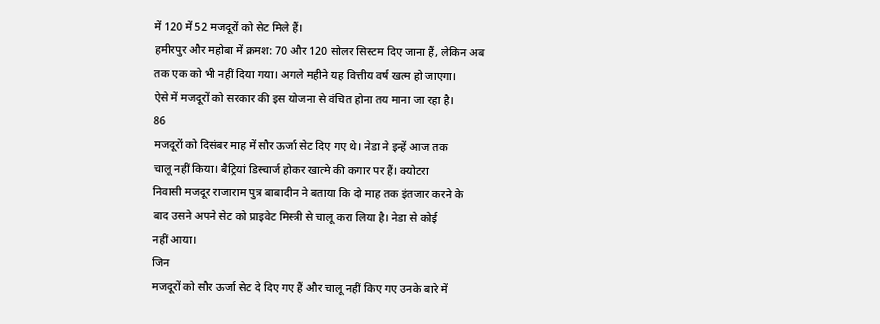में 120 में 52 मजदूरों को सेट मिले हैं।
हमीरपुर और महोबा में क्रमश: 70 और 120 सोलर सिस्टम दिए जाना हैं, लेकिन अब
तक एक को भी नहीं दिया गया। अगले महीने यह वित्तीय वर्ष खत्म हो जाएगा।
ऐसे में मजदूरों को सरकार की इस योजना से वंचित होना तय माना जा रहा है।
86
मजदूरों को दिसंबर माह में सौर ऊर्जा सेट दिए गए थे। नेडा ने इन्हें आज तक
चालू नहीं किया। बैट्रियां डिस्चार्ज होकर खात्मे की कगार पर हैं। क्योटरा
निवासी मजदूर राजाराम पुत्र बाबादीन ने बताया कि दो माह तक इंतजार करने के
बाद उसने अपने सेट को प्राइवेट मिस्त्री से चालू करा लिया है। नेडा से कोई
नहीं आया।
जिन
मजदूरों को सौर ऊर्जा सेट दे दिए गए हैं और चालू नहीं किए गए उनके बारे में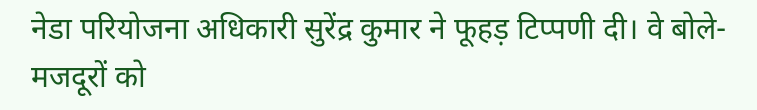नेडा परियोजना अधिकारी सुरेंद्र कुमार ने फूहड़ टिप्पणी दी। वे बोले-
मजदूरों को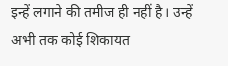इन्हें लगाने की तमीज ही नहीं है। उन्हें अभी तक कोई शिकायत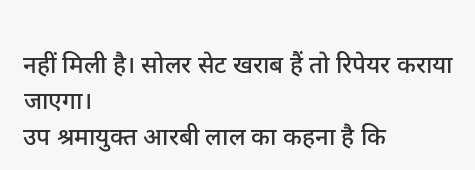नहीं मिली है। सोलर सेट खराब हैं तो रिपेयर कराया जाएगा।
उप श्रमायुक्त आरबी लाल का कहना है कि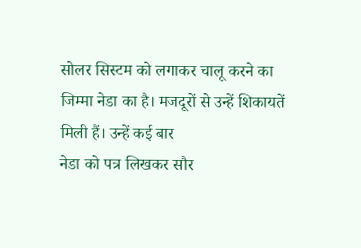सोलर सिस्टम को लगाकर चालू करने का
जिम्मा नेडा का है। मजदूरों से उन्हें शिकायतें मिली हैं। उन्हें कई बार
नेडा को पत्र लिखकर सौर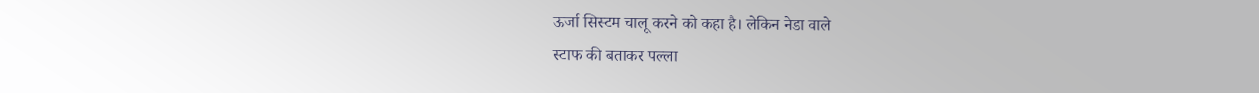ऊर्जा सिस्टम चालू करने को कहा है। लेकिन नेडा वाले
स्टाफ की बताकर पल्ला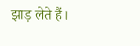झाड़ लेते हैं।